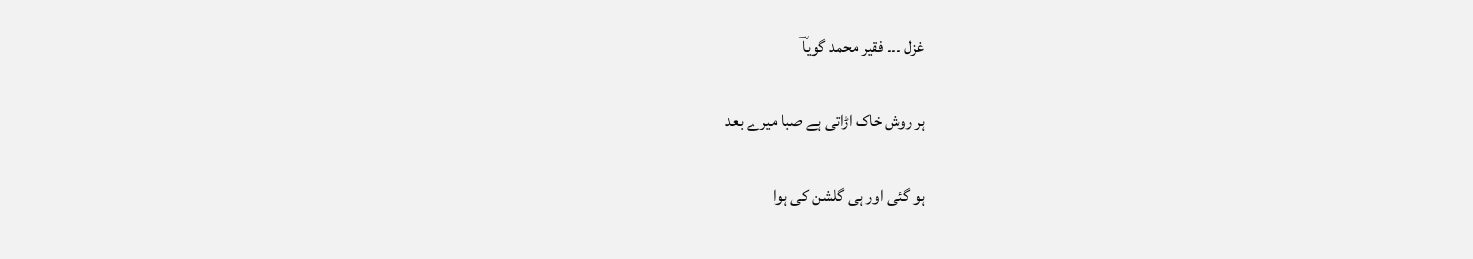غزل ۔۔۔ فقیر محمد گویاؔ

ہر روش خاک اڑاتی ہے صبا میرے بعد

ہو گئی اور ہی گلشن کی ہوا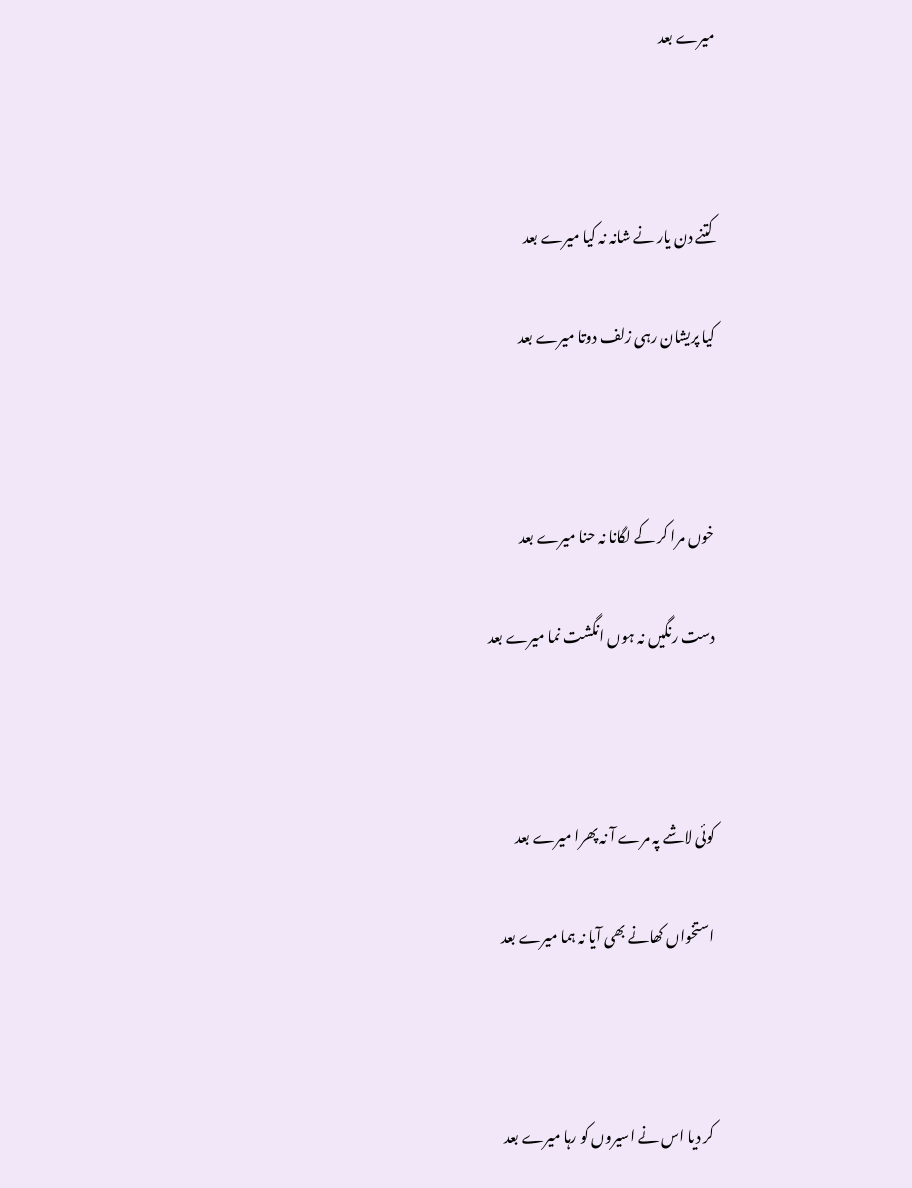میرے بعد



کتنے دن یار نے شانہ نہ کیا میرے بعد

کیا پریشان رہی زلف دوتا میرے بعد



خوں مرا کر کے لگانا نہ حنا میرے بعد

دست رنگیں نہ ہوں انگشت نما میرے بعد



کوئی لاشے پہ مرے آ نہ پھرا میرے بعد

استخواں کھانے بھی آیا نہ ہما میرے بعد



کر دیا اس نے اسیروں کو رہا میرے بعد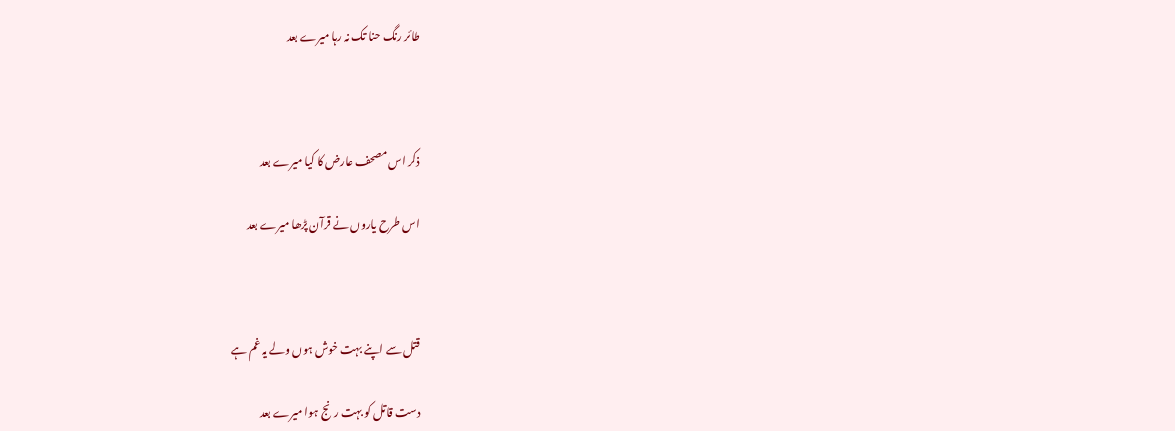طائر رنگ حنا تک نہ رہا میرے بعد



ذکر اس مصحف عارض کا کیا میرے بعد

اس طرح یاروں نے قرآن پڑھا میرے بعد



قتل سے اپنے بہت خوش ہوں ولے یہ غم ہے

دست قاتل کو بہت رنج ہوا میرے بعد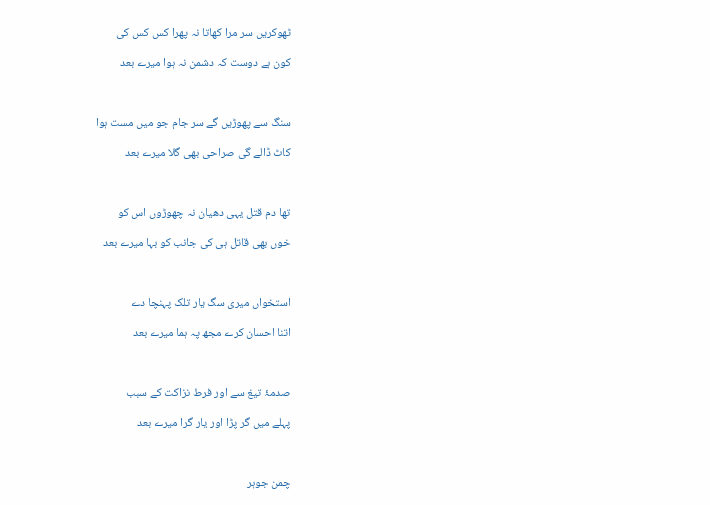ٹھوکریں سر مرا کھاتا نہ پھرا کس کس کی

کون ہے دوست کہ دشمن نہ ہوا میرے بعد



سنگ سے پھوڑیں گے سر جام جو میں مست ہوا

کاٹ ڈالے گی صراحی بھی گلا میرے بعد



تھا دم قتل یہی دھیان نہ چھوڑوں اس کو

خوں بھی قاتل ہی کی جانب کو بہا میرے بعد



استخواں میری سگ یار تلک پہنچا دے

اتنا احسان کرے مجھ پہ ہما میرے بعد



صدمۂ تیغ سے اور فرط نزاکت کے سبب

پہلے میں گر پڑا اور یار گرا میرے بعد



چمن جوہر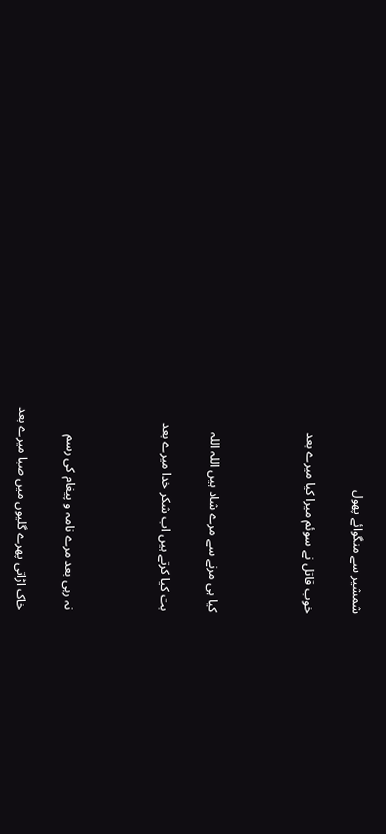شمشیر سے منگوائے پھول

خوب قاتل نے سوئم میرا کیا میرے بعد



کیا ہی مرنے سے مرے شاد ہیں اللہ اللہ

بت کیا کرتے ہیں اب شکر خدا میرے بعد



نہ رہی بعد مرے نامہ و پیغام کی رسم

خاک اڑاتی پھرے گلیوں میں صبا میرے بعد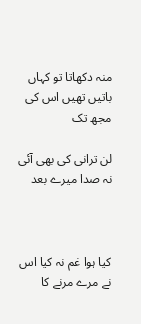منہ دکھاتا تو کہاں باتیں تھیں اس کی مجھ تک

لن ترانی کی بھی آئی نہ صدا میرے بعد



کیا ہوا غم نہ کیا اس نے مرے مرنے کا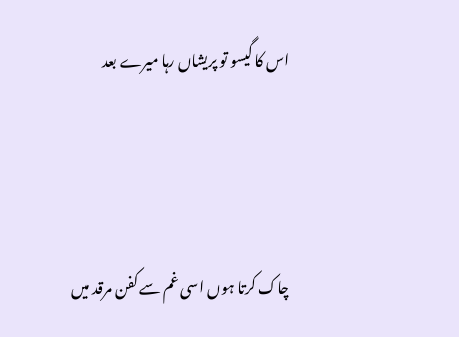اس کا گیسو تو پریشاں رہا میرے بعد



چاک کرتا ہوں اسی غم سے کفن مرقد میں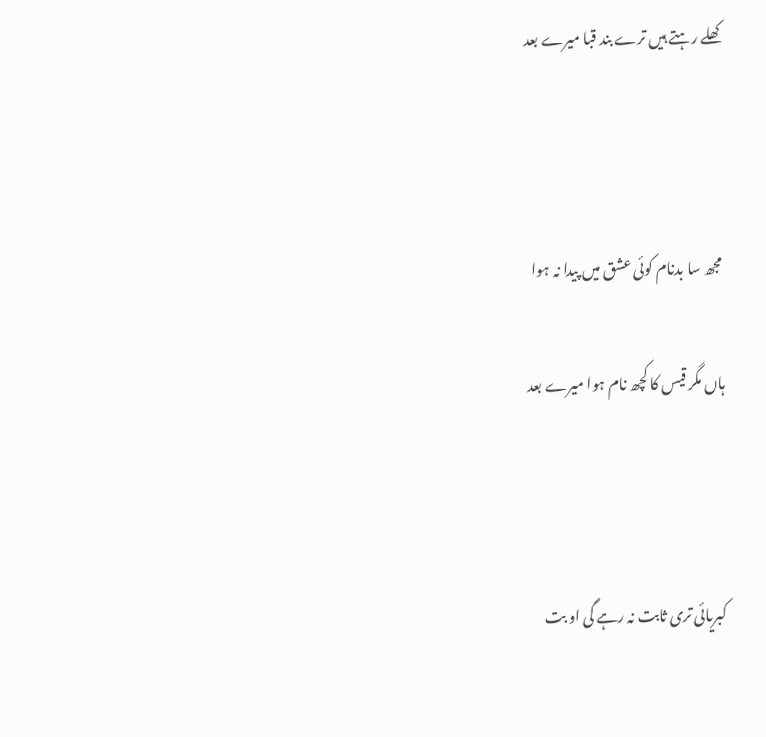کھلے رہتے ہیں ترے بند قبا میرے بعد



مجھ سا بدنام کوئی عشق میں پیدا نہ ہوا

ہاں مگر قیس کا کچھ نام ہوا میرے بعد



کبریائی تری ثابت نہ رہے گی او بت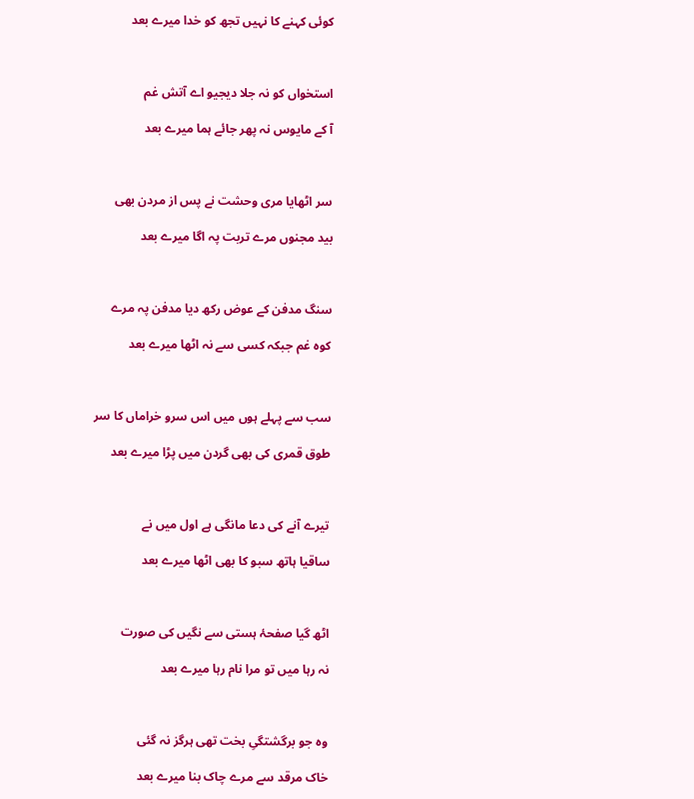کوئی کہنے کا نہیں تجھ کو خدا میرے بعد



استخواں کو نہ جلا دیجیو اے آتش غم

آ کے مایوس نہ پھر جائے ہما میرے بعد



سر اٹھایا مری وحشت نے پس از مردن بھی

بید مجنوں مرے تربت پہ اگا میرے بعد



سنگ مدفن کے عوض رکھ دیا مدفن پہ مرے

کوہ غم جبکہ کسی سے نہ اٹھا میرے بعد



سب سے پہلے ہوں میں اس سرو خراماں کا سر

طوق قمری کی بھی گردن میں پڑا میرے بعد



تیرے آنے کی دعا مانگی ہے اول میں نے

ساقیا ہاتھ سبو کا بھی اٹھا میرے بعد



اٹھ گیا صفحۂ ہستی سے نگیں کی صورت

نہ رہا میں تو مرا نام رہا میرے بعد



وہ جو برگشتگیِ بخت تھی ہرگز نہ گئی

خاک مرقد سے مرے چاک بنا میرے بعد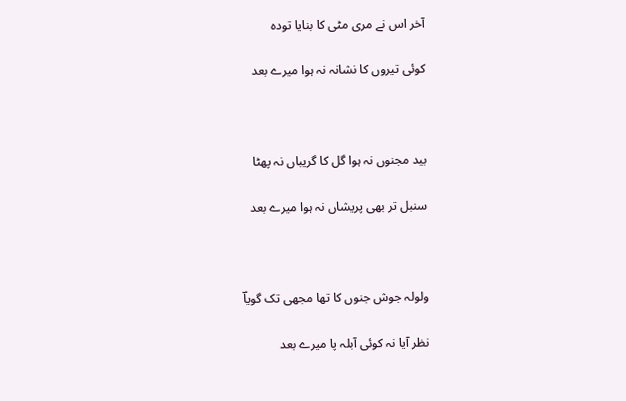آخر اس نے مری مٹی کا بنایا تودہ

کوئی تیروں کا نشانہ نہ ہوا میرے بعد



بید مجنوں نہ ہوا گل کا گریباں نہ پھٹا

سنبل تر بھی پریشاں نہ ہوا میرے بعد



ولولہ جوش جنوں کا تھا مجھی تک گویاؔ

نظر آیا نہ کوئی آبلہ پا میرے بعد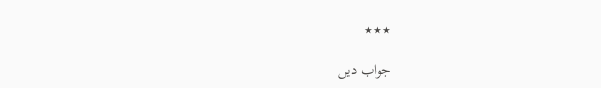٭٭٭

جواب دیں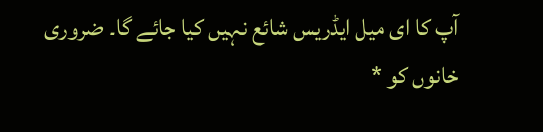آپ کا ای میل ایڈریس شائع نہیں کیا جائے گا۔ ضروری خانوں کو *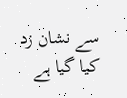سے نشان زد کیا گیا ہے